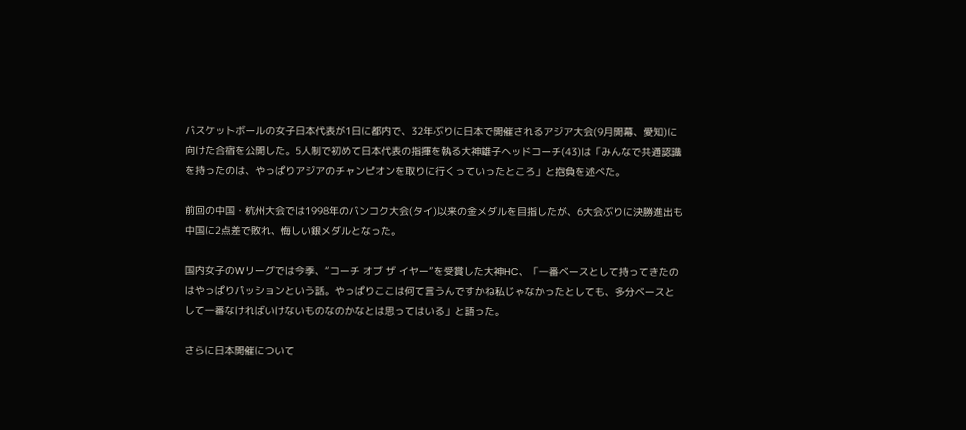バスケットボールの女子日本代表が1日に都内で、32年ぶりに日本で開催されるアジア大会(9月開幕、愛知)に向けた合宿を公開した。5人制で初めて日本代表の指揮を執る大神雄子ヘッドコーチ(43)は「みんなで共通認識を持ったのは、やっぱりアジアのチャンピオンを取りに行くっていったところ」と抱負を述べた。

前回の中国・杭州大会では1998年のバンコク大会(タイ)以来の金メダルを目指したが、6大会ぶりに決勝進出も中国に2点差で敗れ、悔しい銀メダルとなった。

国内女子のWリーグでは今季、“コーチ オブ ザ イヤー”を受賞した大神HC、「一番ベースとして持ってきたのはやっぱりパッションという話。やっぱりここは何て言うんですかね私じゃなかったとしても、多分ベースとして一番なければいけないものなのかなとは思ってはいる」と語った。

さらに日本開催について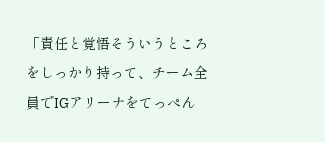「責任と覚悟そういうところをしっかり持って、チーム全員でIGアリーナをてっぺん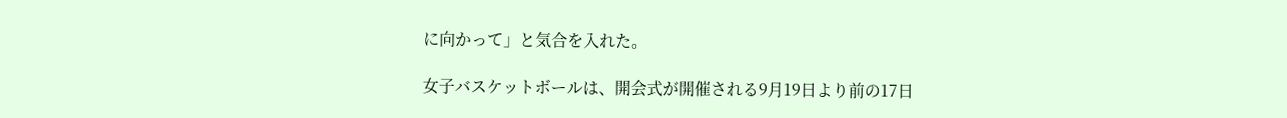に向かって」と気合を入れた。

女子バスケットボールは、開会式が開催される9月19日より前の17日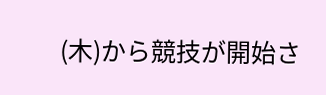(木)から競技が開始さ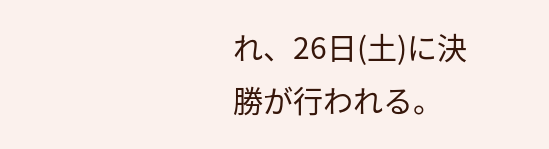れ、26日(土)に決勝が行われる。